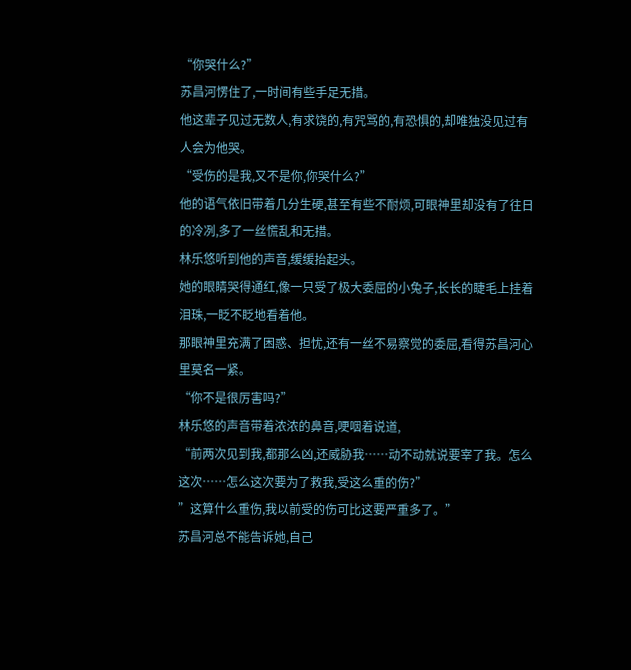“你哭什么?”
苏昌河愣住了,一时间有些手足无措。
他这辈子见过无数人,有求饶的,有咒骂的,有恐惧的,却唯独没见过有人会为他哭。
“受伤的是我,又不是你,你哭什么?”
他的语气依旧带着几分生硬,甚至有些不耐烦,可眼神里却没有了往日的冷冽,多了一丝慌乱和无措。
林乐悠听到他的声音,缓缓抬起头。
她的眼睛哭得通红,像一只受了极大委屈的小兔子,长长的睫毛上挂着泪珠,一眨不眨地看着他。
那眼神里充满了困惑、担忧,还有一丝不易察觉的委屈,看得苏昌河心里莫名一紧。
“你不是很厉害吗?”
林乐悠的声音带着浓浓的鼻音,哽咽着说道,
“前两次见到我,都那么凶,还威胁我……动不动就说要宰了我。怎么这次……怎么这次要为了救我,受这么重的伤?”
”这算什么重伤,我以前受的伤可比这要严重多了。”
苏昌河总不能告诉她,自己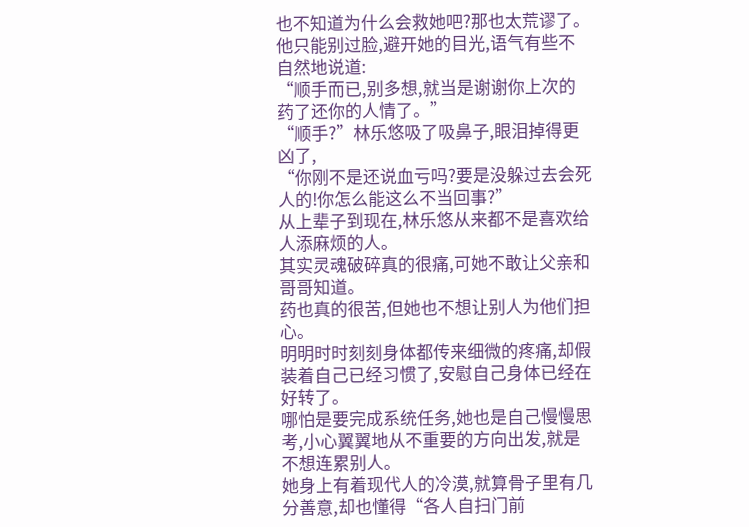也不知道为什么会救她吧?那也太荒谬了。
他只能别过脸,避开她的目光,语气有些不自然地说道:
“顺手而已,别多想,就当是谢谢你上次的药了还你的人情了。”
“顺手?”林乐悠吸了吸鼻子,眼泪掉得更凶了,
“你刚不是还说血亏吗?要是没躲过去会死人的!你怎么能这么不当回事?”
从上辈子到现在,林乐悠从来都不是喜欢给人添麻烦的人。
其实灵魂破碎真的很痛,可她不敢让父亲和哥哥知道。
药也真的很苦,但她也不想让别人为他们担心。
明明时时刻刻身体都传来细微的疼痛,却假装着自己已经习惯了,安慰自己身体已经在好转了。
哪怕是要完成系统任务,她也是自己慢慢思考,小心翼翼地从不重要的方向出发,就是不想连累别人。
她身上有着现代人的冷漠,就算骨子里有几分善意,却也懂得“各人自扫门前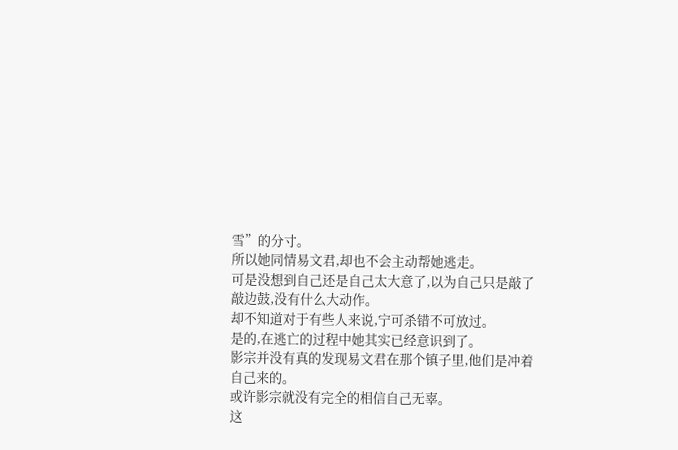雪”的分寸。
所以她同情易文君,却也不会主动帮她逃走。
可是没想到自己还是自己太大意了,以为自己只是敲了敲边鼓,没有什么大动作。
却不知道对于有些人来说,宁可杀错不可放过。
是的,在逃亡的过程中她其实已经意识到了。
影宗并没有真的发现易文君在那个镇子里,他们是冲着自己来的。
或许影宗就没有完全的相信自己无辜。
这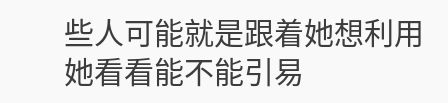些人可能就是跟着她想利用她看看能不能引易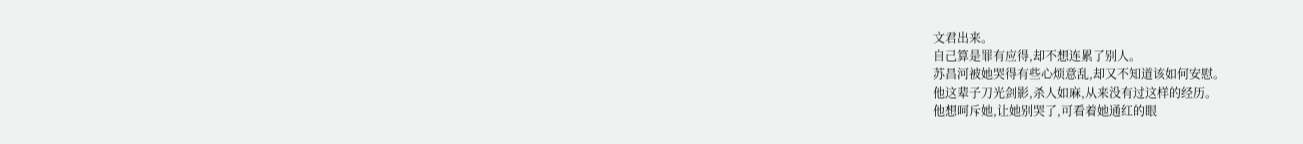文君出来。
自己算是罪有应得,却不想连累了别人。
苏昌河被她哭得有些心烦意乱,却又不知道该如何安慰。
他这辈子刀光剑影,杀人如麻,从来没有过这样的经历。
他想呵斥她,让她别哭了,可看着她通红的眼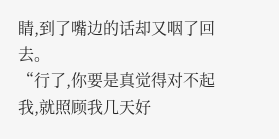睛,到了嘴边的话却又咽了回去。
“行了,你要是真觉得对不起我,就照顾我几天好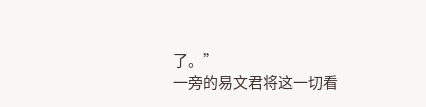了。”
一旁的易文君将这一切看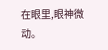在眼里,眼神微动。